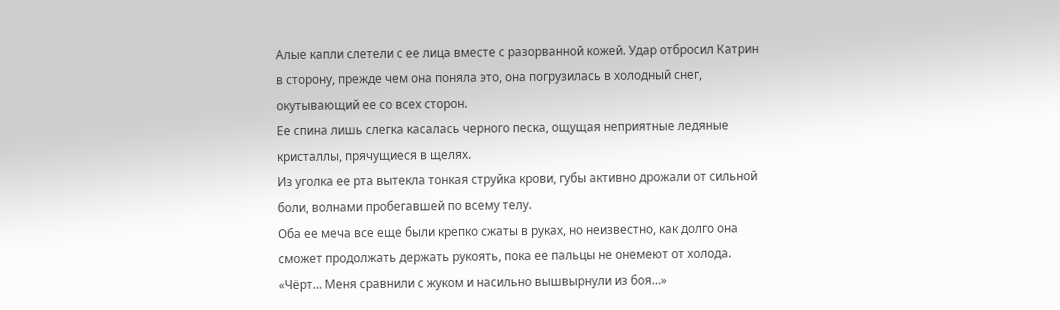Алые капли слетели с ее лица вместе с разорванной кожей. Удар отбросил Катрин в сторону, прежде чем она поняла это, она погрузилась в холодный снег, окутывающий ее со всех сторон.
Ее спина лишь слегка касалась черного песка, ощущая неприятные ледяные кристаллы, прячущиеся в щелях.
Из уголка ее рта вытекла тонкая струйка крови, губы активно дрожали от сильной боли, волнами пробегавшей по всему телу.
Оба ее меча все еще были крепко сжаты в руках, но неизвестно, как долго она сможет продолжать держать рукоять, пока ее пальцы не онемеют от холода.
«Чёрт… Меня сравнили с жуком и насильно вышвырнули из боя…»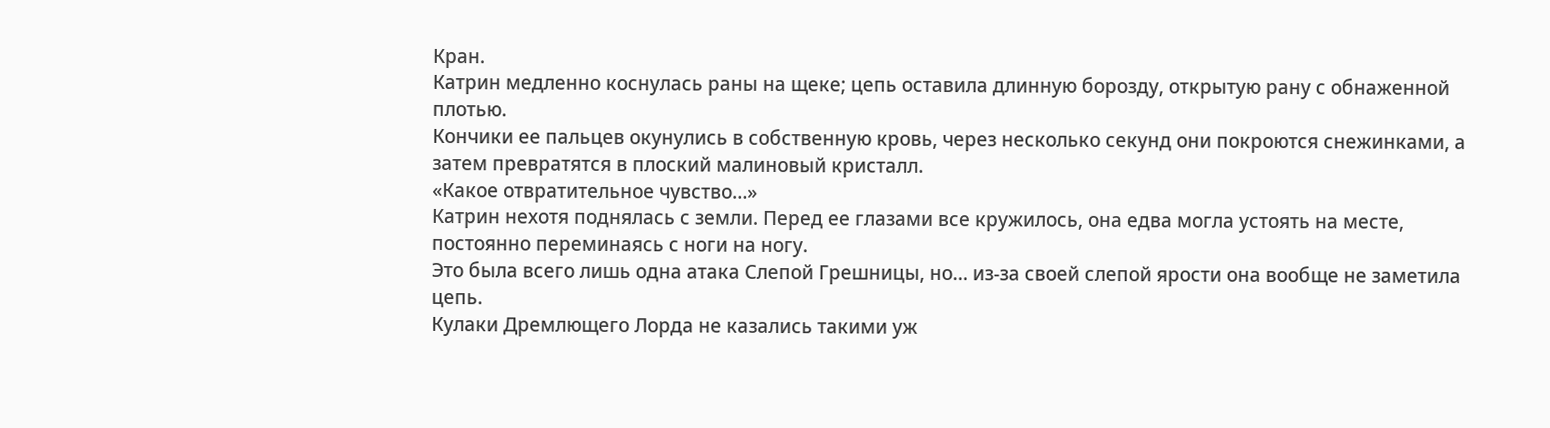Кран.
Катрин медленно коснулась раны на щеке; цепь оставила длинную борозду, открытую рану с обнаженной плотью.
Кончики ее пальцев окунулись в собственную кровь, через несколько секунд они покроются снежинками, а затем превратятся в плоский малиновый кристалл.
«Какое отвратительное чувство…»
Катрин нехотя поднялась с земли. Перед ее глазами все кружилось, она едва могла устоять на месте, постоянно переминаясь с ноги на ногу.
Это была всего лишь одна атака Слепой Грешницы, но… из-за своей слепой ярости она вообще не заметила цепь.
Кулаки Дремлющего Лорда не казались такими уж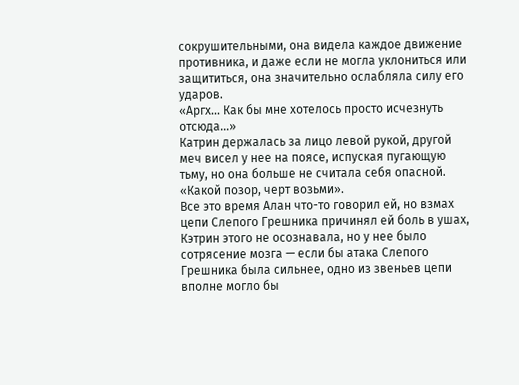сокрушительными, она видела каждое движение противника, и даже если не могла уклониться или защититься, она значительно ослабляла силу его ударов.
«Аргх… Как бы мне хотелось просто исчезнуть отсюда…»
Катрин держалась за лицо левой рукой, другой меч висел у нее на поясе, испуская пугающую тьму, но она больше не считала себя опасной.
«Какой позор, черт возьми».
Все это время Алан что-то говорил ей, но взмах цепи Слепого Грешника причинял ей боль в ушах, Кэтрин этого не осознавала, но у нее было сотрясение мозга — если бы атака Слепого Грешника была сильнее, одно из звеньев цепи вполне могло бы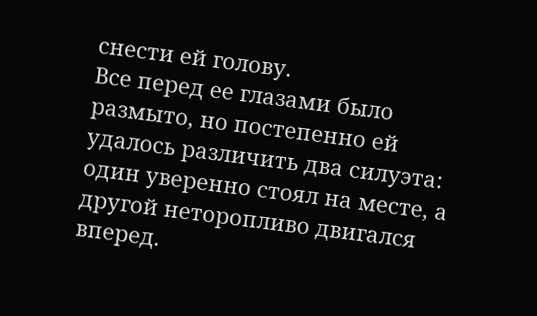снести ей голову.
Все перед ее глазами было размыто, но постепенно ей удалось различить два силуэта: один уверенно стоял на месте, а другой неторопливо двигался вперед.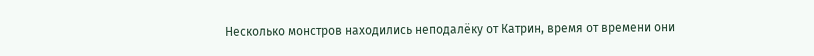Несколько монстров находились неподалёку от Катрин, время от времени они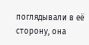поглядывали в её сторону, она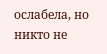ослабела, но никто не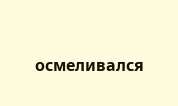осмеливался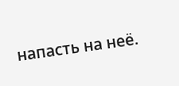напасть на неё.